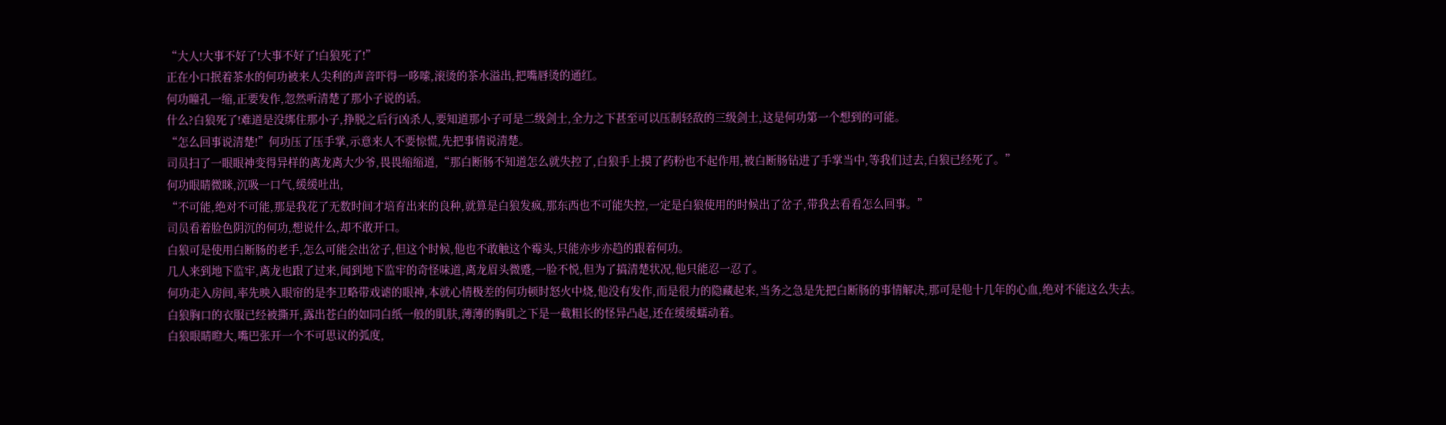“大人!大事不好了!大事不好了!白狼死了!”
正在小口抿着茶水的何功被来人尖利的声音吓得一哆嗦,滚烫的茶水溢出,把嘴唇烫的通红。
何功瞳孔一缩,正要发作,忽然听清楚了那小子说的话。
什么?白狼死了!难道是没绑住那小子,挣脱之后行凶杀人,要知道那小子可是二级剑士,全力之下甚至可以压制轻敌的三级剑士,这是何功第一个想到的可能。
“怎么回事说清楚!”何功压了压手掌,示意来人不要惊慌,先把事情说清楚。
司员扫了一眼眼神变得异样的离龙离大少爷,畏畏缩缩道,“那白断肠不知道怎么就失控了,白狼手上摸了药粉也不起作用,被白断肠钻进了手掌当中,等我们过去,白狼已经死了。”
何功眼睛微眯,沉吸一口气,缓缓吐出,
“不可能,绝对不可能,那是我花了无数时间才培育出来的良种,就算是白狼发疯,那东西也不可能失控,一定是白狼使用的时候出了岔子,带我去看看怎么回事。”
司员看着脸色阴沉的何功,想说什么,却不敢开口。
白狼可是使用白断肠的老手,怎么可能会出岔子,但这个时候,他也不敢触这个霉头,只能亦步亦趋的跟着何功。
几人来到地下监牢,离龙也跟了过来,闻到地下监牢的奇怪味道,离龙眉头微蹙,一脸不悦,但为了搞清楚状况,他只能忍一忍了。
何功走入房间,率先映入眼帘的是李卫略带戏谑的眼神,本就心情极差的何功顿时怒火中烧,他没有发作,而是很力的隐藏起来,当务之急是先把白断肠的事情解决,那可是他十几年的心血,绝对不能这么失去。
白狼胸口的衣服已经被撕开,露出苍白的如同白纸一般的肌肤,薄薄的胸肌之下是一截粗长的怪异凸起,还在缓缓蠕动着。
白狼眼睛瞪大,嘴巴张开一个不可思议的弧度,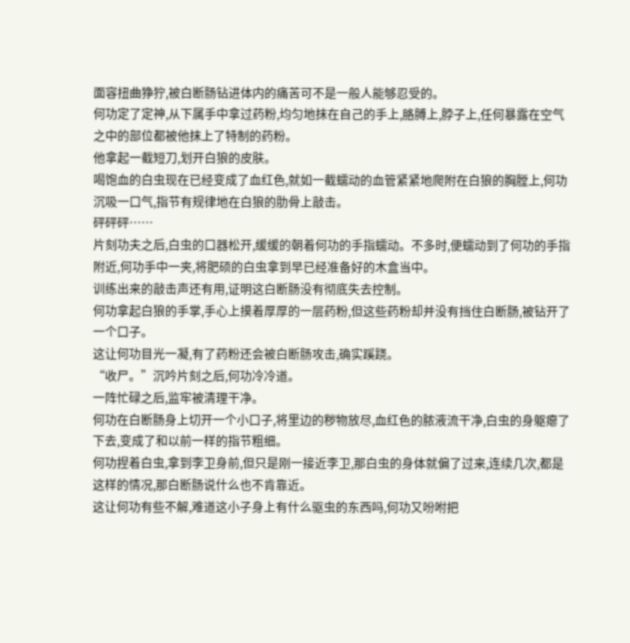面容扭曲狰狞,被白断肠钻进体内的痛苦可不是一般人能够忍受的。
何功定了定神,从下属手中拿过药粉,均匀地抹在自己的手上,胳膊上,脖子上,任何暴露在空气之中的部位都被他抹上了特制的药粉。
他拿起一截短刀,划开白狼的皮肤。
喝饱血的白虫现在已经变成了血红色,就如一截蠕动的血管紧紧地爬附在白狼的胸膛上,何功沉吸一口气,指节有规律地在白狼的肋骨上敲击。
砰砰砰……
片刻功夫之后,白虫的口器松开,缓缓的朝着何功的手指蠕动。不多时,便蠕动到了何功的手指附近,何功手中一夹,将肥硕的白虫拿到早已经准备好的木盒当中。
训练出来的敲击声还有用,证明这白断肠没有彻底失去控制。
何功拿起白狼的手掌,手心上摸着厚厚的一层药粉,但这些药粉却并没有挡住白断肠,被钻开了一个口子。
这让何功目光一凝,有了药粉还会被白断肠攻击,确实蹊跷。
“收尸。”沉吟片刻之后,何功冷冷道。
一阵忙碌之后,监牢被清理干净。
何功在白断肠身上切开一个小口子,将里边的秽物放尽,血红色的脓液流干净,白虫的身躯瘪了下去,变成了和以前一样的指节粗细。
何功捏着白虫,拿到李卫身前,但只是刚一接近李卫,那白虫的身体就偏了过来,连续几次,都是这样的情况,那白断肠说什么也不肯靠近。
这让何功有些不解,难道这小子身上有什么驱虫的东西吗,何功又吩咐把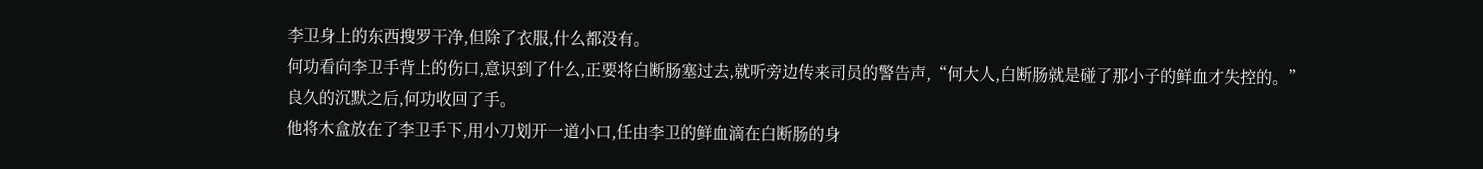李卫身上的东西搜罗干净,但除了衣服,什么都没有。
何功看向李卫手背上的伤口,意识到了什么,正要将白断肠塞过去,就听旁边传来司员的警告声,“何大人,白断肠就是碰了那小子的鲜血才失控的。”
良久的沉默之后,何功收回了手。
他将木盒放在了李卫手下,用小刀划开一道小口,任由李卫的鲜血滴在白断肠的身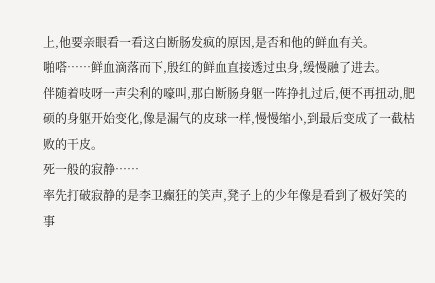上,他要亲眼看一看这白断肠发疯的原因,是否和他的鲜血有关。
啪嗒……鲜血滴落而下,殷红的鲜血直接透过虫身,缓慢融了进去。
伴随着吱呀一声尖利的嚎叫,那白断肠身躯一阵挣扎过后,便不再扭动,肥硕的身躯开始变化,像是漏气的皮球一样,慢慢缩小,到最后变成了一截枯败的干皮。
死一般的寂静……
率先打破寂静的是李卫癫狂的笑声,凳子上的少年像是看到了极好笑的事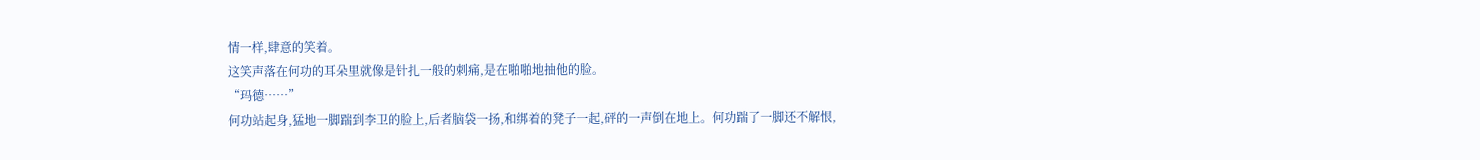情一样,肆意的笑着。
这笑声落在何功的耳朵里就像是针扎一般的刺痛,是在啪啪地抽他的脸。
“玛德……”
何功站起身,猛地一脚踹到李卫的脸上,后者脑袋一扬,和绑着的凳子一起,砰的一声倒在地上。何功踹了一脚还不解恨,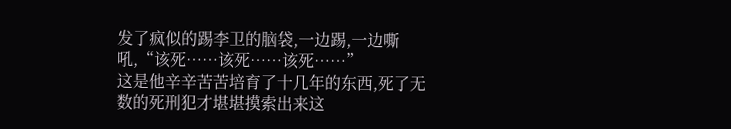发了疯似的踢李卫的脑袋,一边踢,一边嘶吼,“该死……该死……该死……”
这是他辛辛苦苦培育了十几年的东西,死了无数的死刑犯才堪堪摸索出来这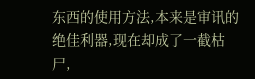东西的使用方法,本来是审讯的绝佳利器,现在却成了一截枯尸,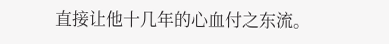直接让他十几年的心血付之东流。